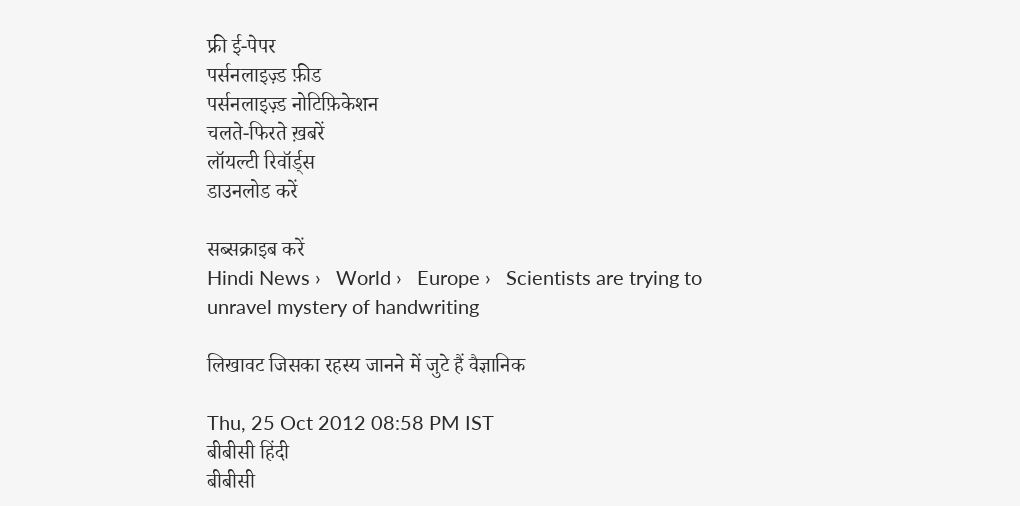फ्री ई-पेपर
पर्सनलाइज़्ड फ़ीड
पर्सनलाइज़्ड नोटिफ़िकेशन
चलते-फिरते ख़बरें
लॉयल्टी रिवॉर्ड्स
डाउनलोड करें

सब्सक्राइब करें
Hindi News ›   World ›   Europe ›   Scientists are trying to unravel mystery of handwriting

लिखावट जिसका रहस्य जानने में जुटे हैं वैज्ञानिक

Thu, 25 Oct 2012 08:58 PM IST
बीबीसी हिंदी
बीबीसी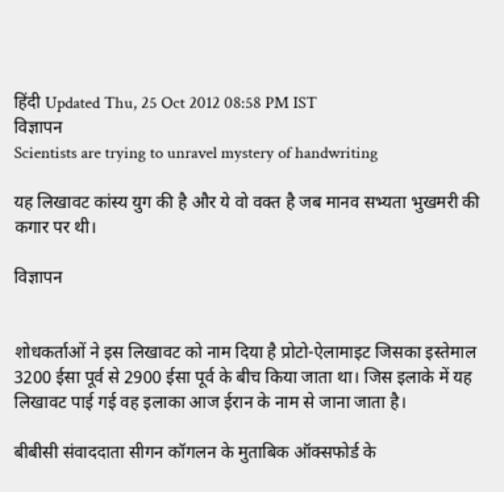हिंदी Updated Thu, 25 Oct 2012 08:58 PM IST
विज्ञापन
Scientists are trying to unravel mystery of handwriting

यह लिखावट कांस्य युग की है और ये वो वक्त है जब मानव सभ्यता भुखमरी की कगार पर थी।

विज्ञापन


शोधकर्ताओं ने इस लिखावट को नाम दिया है प्रोटो-ऐलामाइट जिसका इस्तेमाल 3200 ईसा पूर्व से 2900 ईसा पूर्व के बीच किया जाता था। जिस इलाके में यह लिखावट पाई गई वह इलाका आज ईरान के नाम से जाना जाता है।

बीबीसी संवाददाता सीगन कॉगलन के मुताबिक ऑक्सफोर्ड के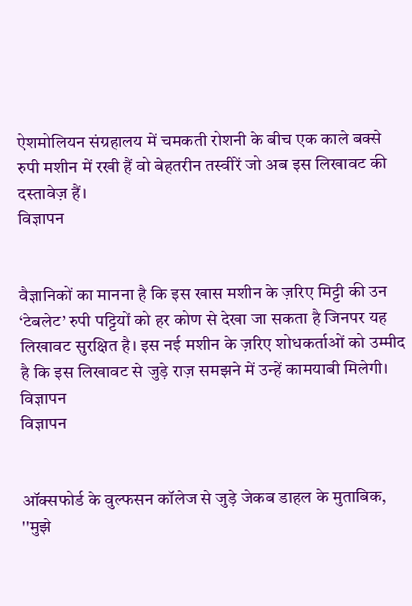ऐशमोलियन संग्रहालय में चमकती रोशनी के बीच एक काले बक्से रुपी मशीन में रखी हैं वो बेहतरीन तस्वीरें जो अब इस लिखावट की दस्तावेज़ हैं।
विज्ञापन


वैज्ञानिकों का मानना है कि इस खास मशीन के ज़रिए मिट्टी की उन ‘टेबलेट’ रुपी पट्टियों को हर कोण से देखा जा सकता है जिनपर यह लिखावट सुरक्षित है। इस नई मशीन के ज़रिए शोधकर्ताओं को उम्मीद है कि इस लिखावट से जुड़े राज़ समझने में उन्हें कामयाबी मिलेगी।
विज्ञापन
विज्ञापन


ऑक्सफोर्ड के वुल्फसन कॉलेज से जुड़े जेकब डाहल के मुताबिक, ''मुझे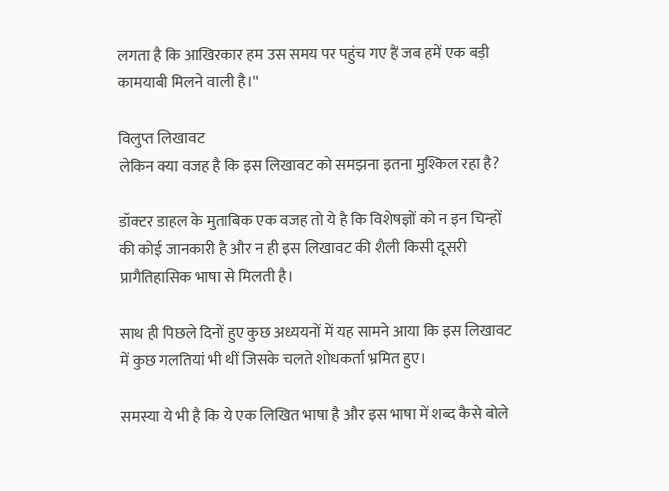लगता है कि आखिरकार हम उस समय पर पहुंच गए हैं जब हमें एक बड़ी कामयाबी मिलने वाली है।''

विलुप्त लिखावट
लेकिन क्या वजह है कि इस लिखावट को समझना इतना मुश्किल रहा है?

डॉक्टर डाहल के मुताबिक एक वजह तो ये है कि विशेषज्ञों को न इन चिन्हों की कोई जानकारी है और न ही इस लिखावट की शैली किसी दूसरी प्रागैतिहासिक भाषा से मिलती है।

साथ ही पिछले दिनों हुए कुछ अध्ययनों में यह सामने आया कि इस लिखावट में कुछ गलतियां भी थीं जिसके चलते शोधकर्ता भ्रमित हुए।

समस्या ये भी है कि ये एक लिखित भाषा है और इस भाषा में शब्द कैसे बोले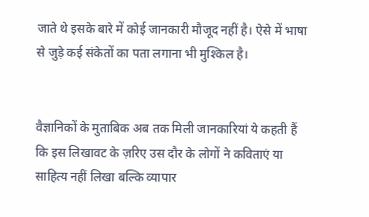जाते थे इसके बारे में कोई जानकारी मौजूद नहीं है। ऐसे में भाषा से जुड़े कई संकेतों का पता लगाना भी मुश्किल है।


वैज्ञानिकों के मुताबिक अब तक मिली जानकारियां ये कहती हैं कि इस लिखावट के ज़रिए उस दौर के लोगों ने कविताएं या साहित्य नहीं लिखा बल्कि व्यापार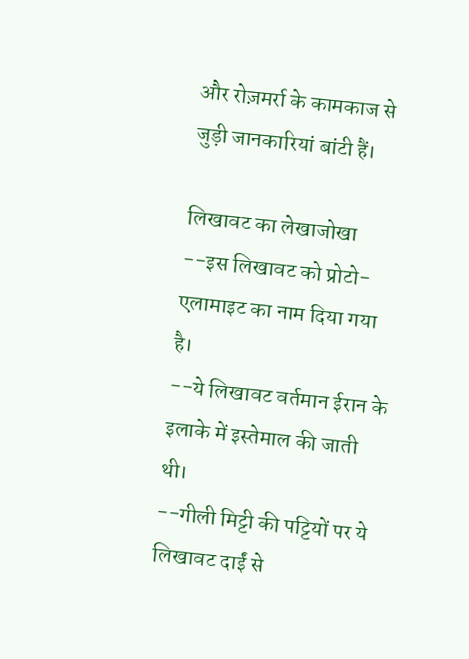और रोज़मर्रा के कामकाज से जुड़ी जानकारियां बांटी हैं।

लिखावट का लेखाजोखा
--इस लिखावट को प्रोटो-एलामाइट का नाम दिया गया है।
--ये लिखावट वर्तमान ईरान के इलाके में इस्तेमाल की जाती थी।
--गीली मिट्टी की पट्टियों पर ये लिखावट दाईं से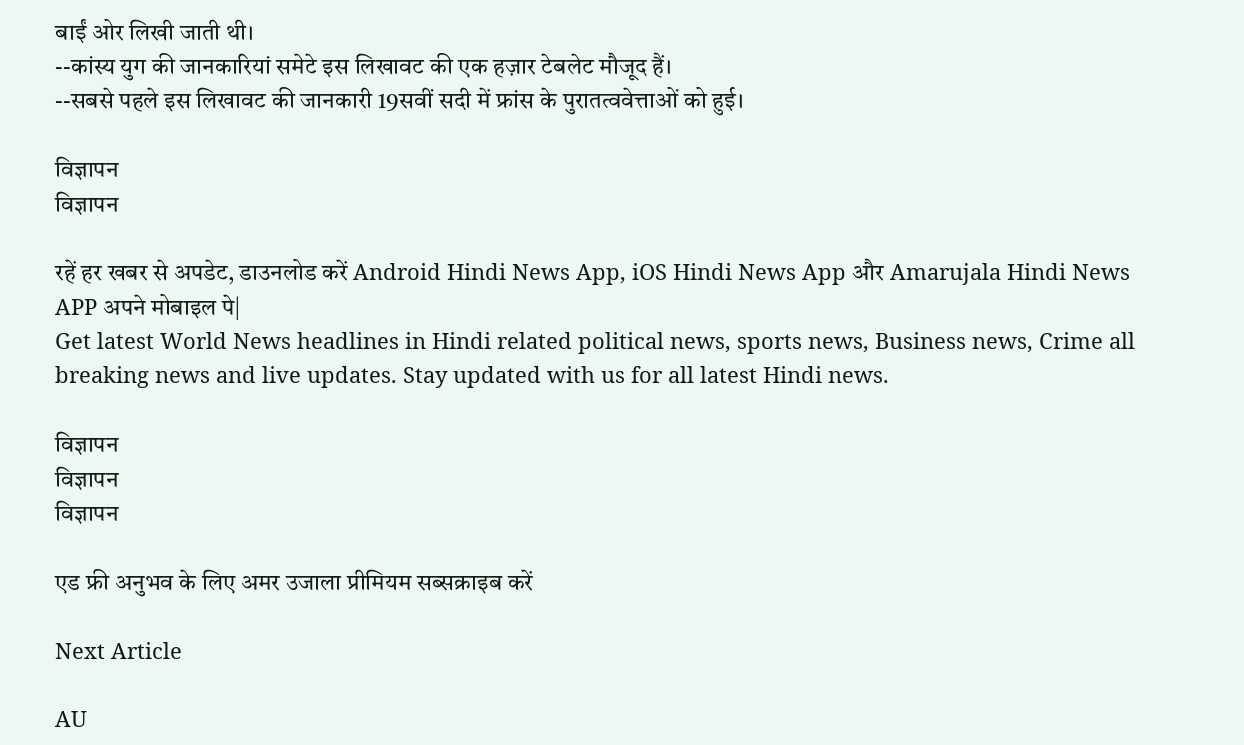बाईं ओर लिखी जाती थी।
--कांस्य युग की जानकारियां समेटे इस लिखावट की एक हज़ार टेबलेट मौजूद हैं।
--सबसे पहले इस लिखावट की जानकारी 19सवीं सदी में फ्रांस के पुरातत्ववेत्ताओं को हुई।

विज्ञापन
विज्ञापन

रहें हर खबर से अपडेट, डाउनलोड करें Android Hindi News App, iOS Hindi News App और Amarujala Hindi News APP अपने मोबाइल पे|
Get latest World News headlines in Hindi related political news, sports news, Business news, Crime all breaking news and live updates. Stay updated with us for all latest Hindi news.

विज्ञापन
विज्ञापन
विज्ञापन

एड फ्री अनुभव के लिए अमर उजाला प्रीमियम सब्सक्राइब करें

Next Article

AU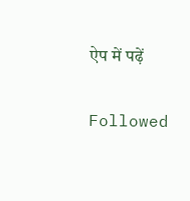ऐप में पढ़ें

Followed